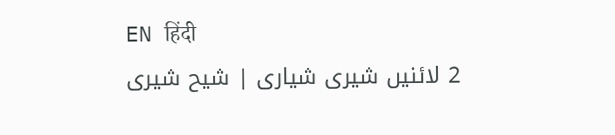EN हिंदी
2 لائنیں شیری شیاری | شیح شیری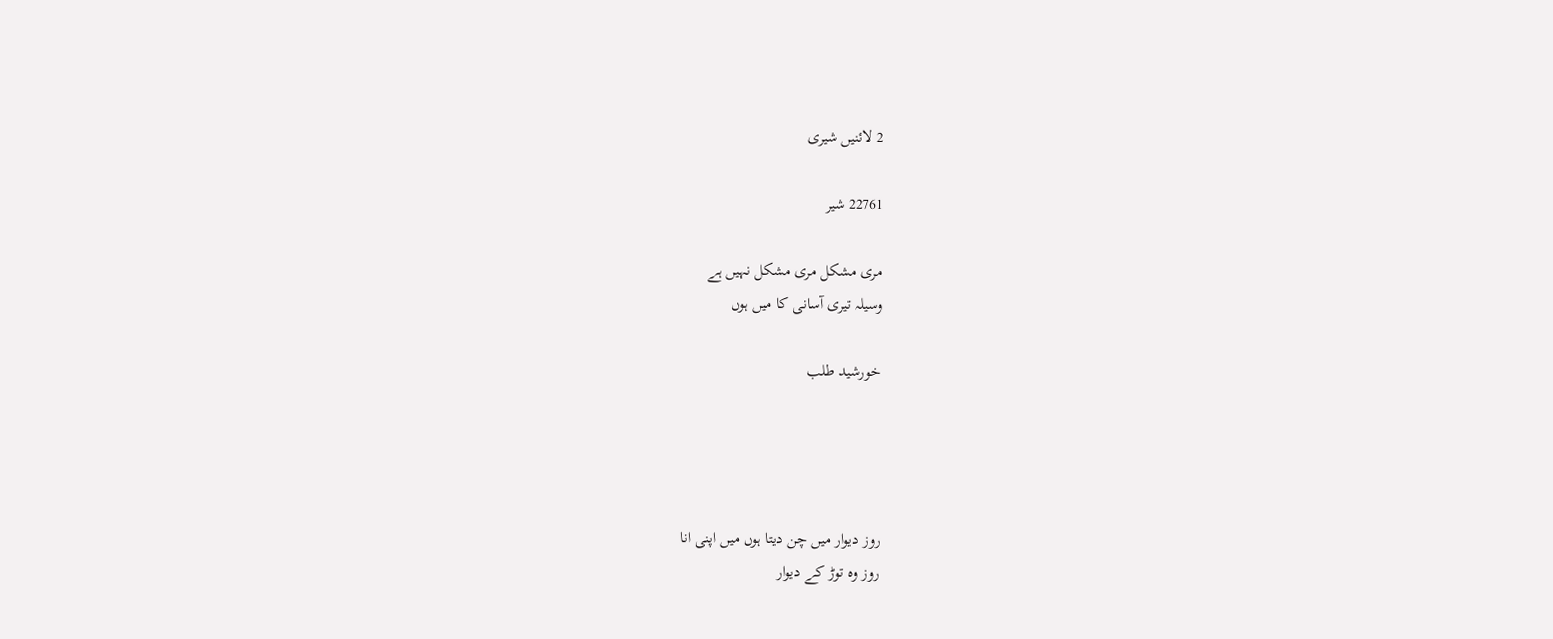2 لائنیں شیری

22761 شیر

مری مشکل مری مشکل نہیں ہے
وسیلہ تیری آسانی کا میں ہوں

خورشید طلب




روز دیوار میں چن دیتا ہوں میں اپنی انا
روز وہ توڑ کے دیوار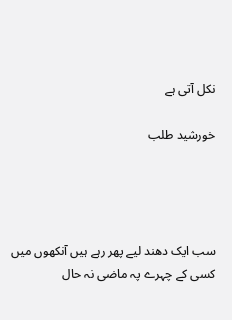نکل آتی ہے

خورشید طلب




سب ایک دھند لیے پھر رہے ہیں آنکھوں میں
کسی کے چہرے پہ ماضی نہ حال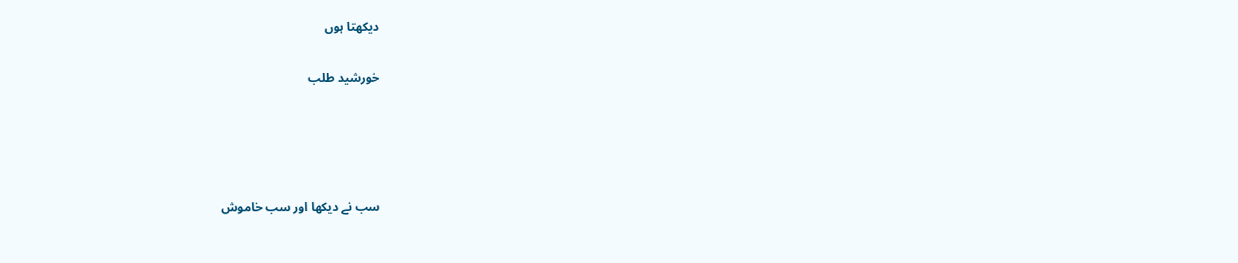دیکھتا ہوں

خورشید طلب




سب نے دیکھا اور سب خاموش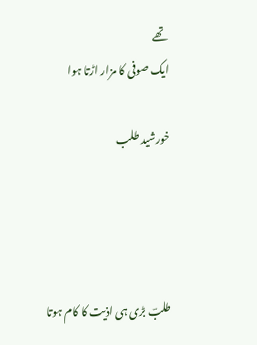تھے
ایک صوفی کا مزار اڑتا ہوا

خورشید طلب




طلبؔ بڑی ہی اذیت کا کام ہوتا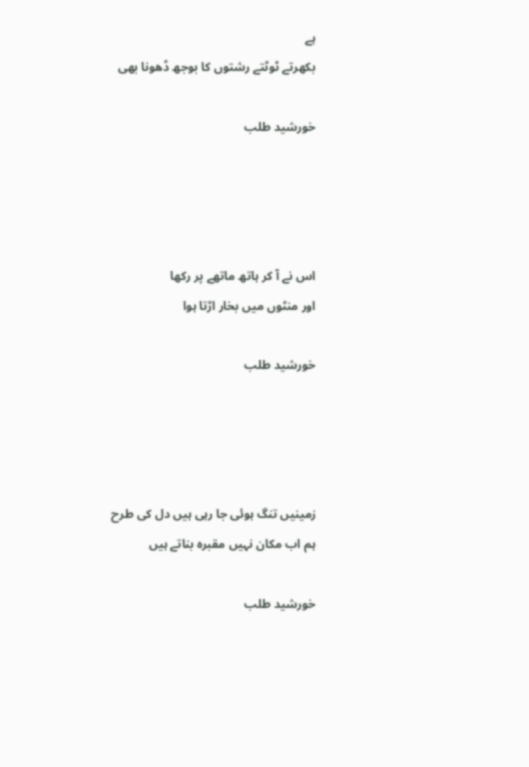ہے
بکھرتے ٹوٹتے رشتوں کا بوجھ ڈھونا بھی

خورشید طلب




اس نے آ کر ہاتھ ماتھے پر رکھا
اور منٹوں میں بخار اڑتا ہوا

خورشید طلب




زمینیں تنگ ہوئی جا رہی ہیں دل کی طرح
ہم اب مکان نہیں مقبرہ بناتے ہیں

خورشید طلب